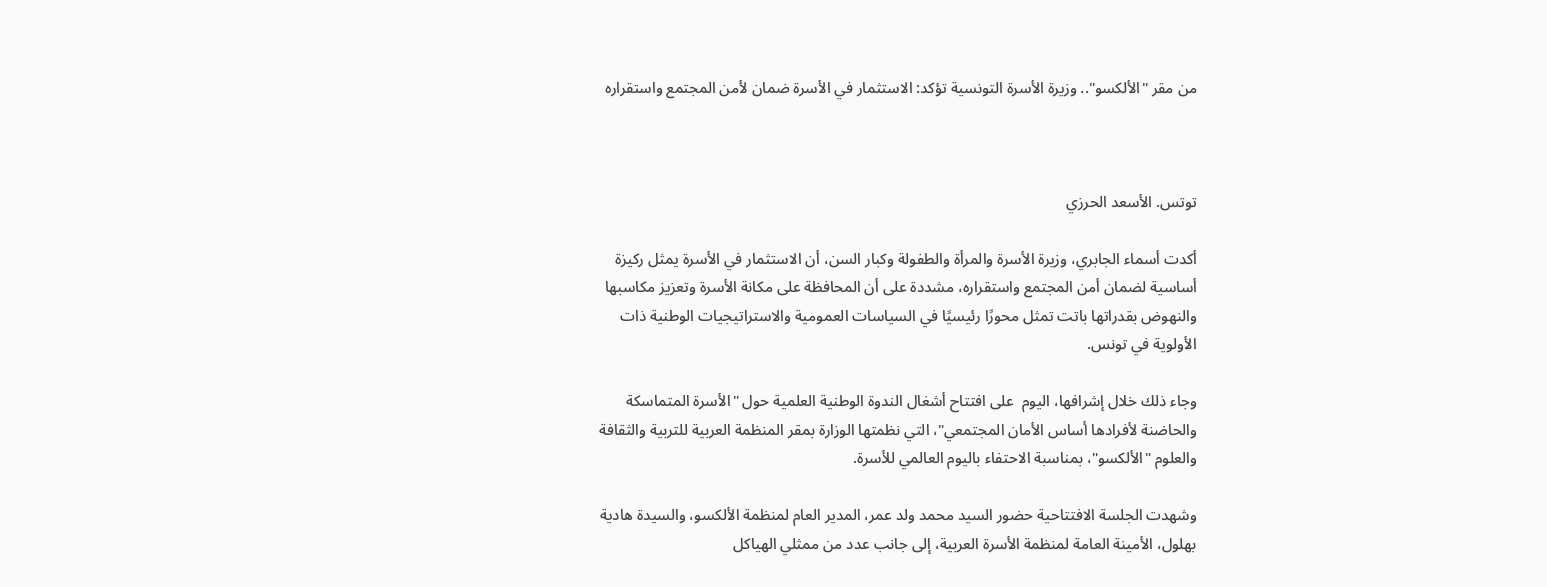من مقر "الألكسو".. وزيرة الأسرة التونسية تؤكد: الاستثمار في الأسرة ضمان لأمن المجتمع واستقراره



توتس. الأسعد الحرزي

أكدت أسماء الجابري، وزيرة الأسرة والمرأة والطفولة وكبار السن، أن الاستثمار في الأسرة يمثل ركيزة أساسية لضمان أمن المجتمع واستقراره، مشددة على أن المحافظة على مكانة الأسرة وتعزيز مكاسبها والنهوض بقدراتها باتت تمثل محورًا رئيسيًا في السياسات العمومية والاستراتيجيات الوطنية ذات الأولوية في تونس.

وجاء ذلك خلال إشرافها، اليوم  على افتتاح أشغال الندوة الوطنية العلمية حول "الأسرة المتماسكة والحاضنة لأفرادها أساس الأمان المجتمعي"، التي نظمتها الوزارة بمقر المنظمة العربية للتربية والثقافة والعلوم "الألكسو"، بمناسبة الاحتفاء باليوم العالمي للأسرة.

وشهدت الجلسة الافتتاحية حضور السيد محمد ولد عمر، المدير العام لمنظمة الألكسو، والسيدة هادية بهلول، الأمينة العامة لمنظمة الأسرة العربية، إلى جانب عدد من ممثلي الهياكل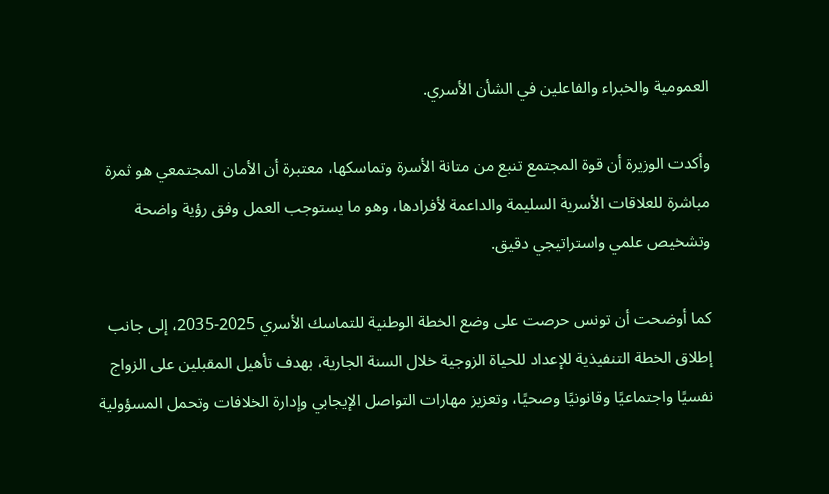العمومية والخبراء والفاعلين في الشأن الأسري.

وأكدت الوزيرة أن قوة المجتمع تنبع من متانة الأسرة وتماسكها، معتبرة أن الأمان المجتمعي هو ثمرة مباشرة للعلاقات الأسرية السليمة والداعمة لأفرادها، وهو ما يستوجب العمل وفق رؤية واضحة وتشخيص علمي واستراتيجي دقيق.

كما أوضحت أن تونس حرصت على وضع الخطة الوطنية للتماسك الأسري 2025-2035، إلى جانب إطلاق الخطة التنفيذية للإعداد للحياة الزوجية خلال السنة الجارية، بهدف تأهيل المقبلين على الزواج نفسيًا واجتماعيًا وقانونيًا وصحيًا، وتعزيز مهارات التواصل الإيجابي وإدارة الخلافات وتحمل المسؤولية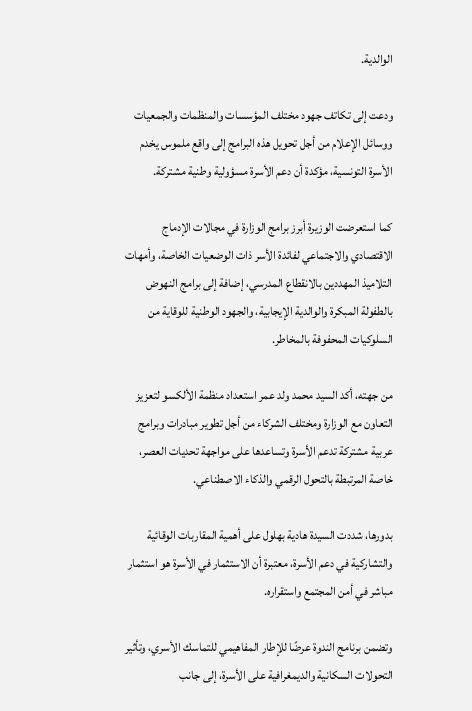الوالدية.

ودعت إلى تكاتف جهود مختلف المؤسسات والمنظمات والجمعيات ووسائل الإعلام من أجل تحويل هذه البرامج إلى واقع ملموس يخدم الأسرة التونسية، مؤكدة أن دعم الأسرة مسؤولية وطنية مشتركة.

كما استعرضت الوزيرة أبرز برامج الوزارة في مجالات الإدماج الاقتصادي والاجتماعي لفائدة الأسر ذات الوضعيات الخاصة، وأمهات التلاميذ المهددين بالانقطاع المدرسي، إضافة إلى برامج النهوض بالطفولة المبكرة والوالدية الإيجابية، والجهود الوطنية للوقاية من السلوكيات المحفوفة بالمخاطر.

من جهته، أكد السيد محمد ولد عمر استعداد منظمة الألكسو لتعزيز التعاون مع الوزارة ومختلف الشركاء من أجل تطوير مبادرات وبرامج عربية مشتركة تدعم الأسرة وتساعدها على مواجهة تحديات العصر، خاصة المرتبطة بالتحول الرقمي والذكاء الاصطناعي.

بدورها، شددت السيدة هادية بهلول على أهمية المقاربات الوقائية والتشاركية في دعم الأسرة، معتبرة أن الاستثمار في الأسرة هو استثمار مباشر في أمن المجتمع واستقراره.

وتضمن برنامج الندوة عرضًا للإطار المفاهيمي للتماسك الأسري، وتأثير التحولات السكانية والديمغرافية على الأسرة، إلى جانب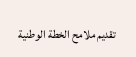تقديم ملامح الخطة الوطنية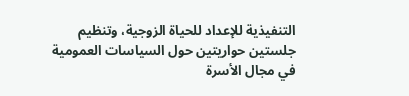التنفيذية للإعداد للحياة الزوجية، وتنظيم جلستين حواريتين حول السياسات العمومية في مجال الأسرة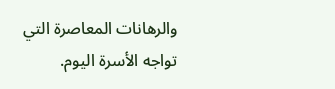والرهانات المعاصرة التي تواجه الأسرة اليوم.